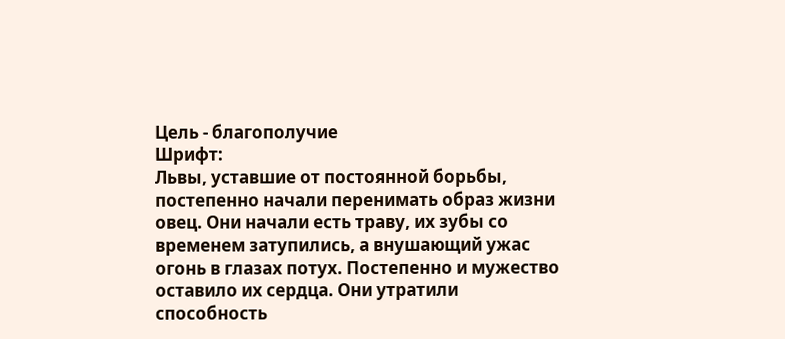Цель - благополучие
Шрифт:
Львы, уставшие от постоянной борьбы, постепенно начали перенимать образ жизни овец. Они начали есть траву, их зубы со временем затупились, а внушающий ужас огонь в глазах потух. Постепенно и мужество оставило их сердца. Они утратили способность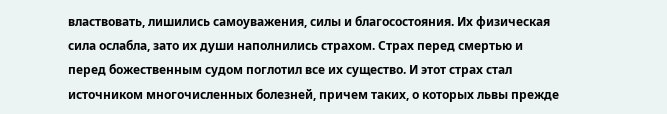властвовать, лишились самоуважения, силы и благосостояния. Их физическая сила ослабла, зато их души наполнились страхом. Страх перед смертью и перед божественным судом поглотил все их существо. И этот страх стал источником многочисленных болезней, причем таких, о которых львы прежде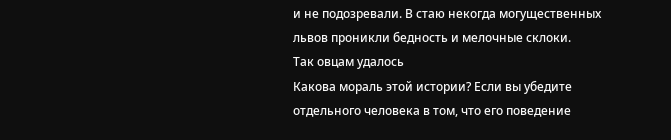и не подозревали. В стаю некогда могущественных львов проникли бедность и мелочные склоки.
Так овцам удалось
Какова мораль этой истории? Если вы убедите отдельного человека в том, что его поведение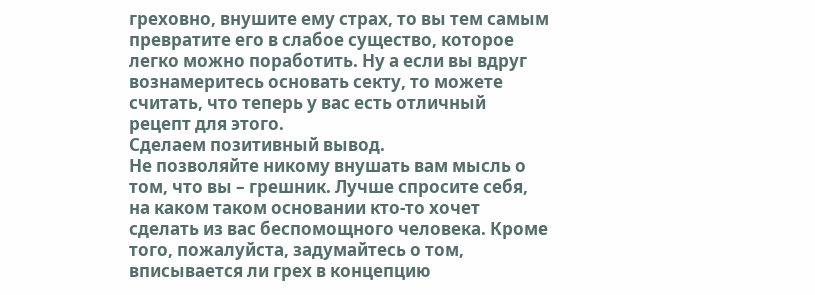греховно, внушите ему страх, то вы тем самым превратите его в слабое существо, которое легко можно поработить. Ну а если вы вдруг вознамеритесь основать секту, то можете считать, что теперь у вас есть отличный рецепт для этого.
Сделаем позитивный вывод.
Не позволяйте никому внушать вам мысль о том, что вы – грешник. Лучше спросите себя, на каком таком основании кто-то хочет сделать из вас беспомощного человека. Кроме того, пожалуйста, задумайтесь о том, вписывается ли грех в концепцию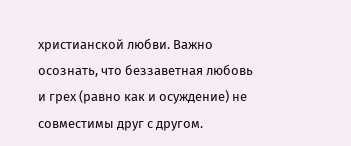христианской любви. Важно осознать, что беззаветная любовь и грех (равно как и осуждение) не совместимы друг с другом.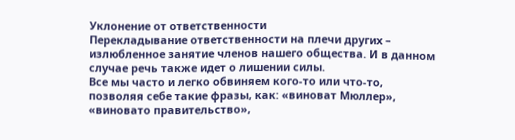Уклонение от ответственности
Перекладывание ответственности на плечи других – излюбленное занятие членов нашего общества. И в данном случае речь также идет о лишении силы.
Все мы часто и легко обвиняем кого-то или что-то, позволяя себе такие фразы, как: «виноват Мюллер», «виновато правительство»,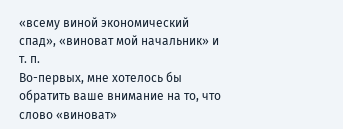«всему виной экономический спад», «виноват мой начальник» и т. п.
Во-первых, мне хотелось бы обратить ваше внимание на то, что слово «виноват»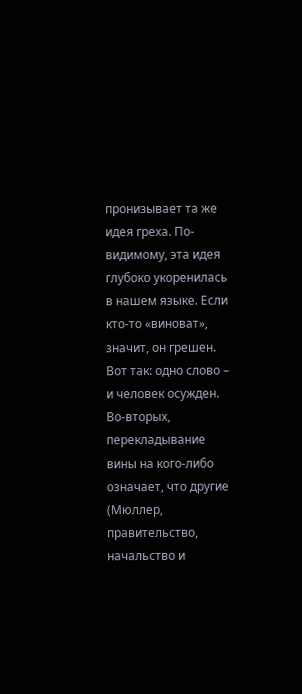пронизывает та же идея греха. По-видимому, эта идея глубоко укоренилась в нашем языке. Если кто-то «виноват», значит, он грешен. Вот так: одно слово – и человек осужден.
Во-вторых, перекладывание вины на кого-либо означает, что другие (Мюллер, правительство, начальство и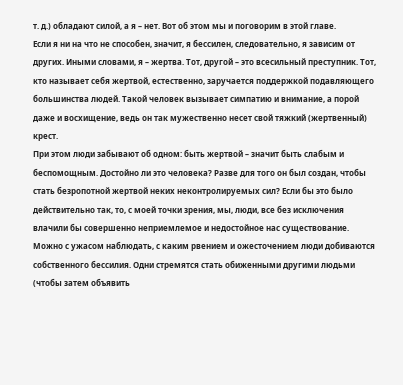т. д.) обладают силой, а я – нет. Вот об этом мы и поговорим в этой главе.
Если я ни на что не способен, значит, я бессилен, следовательно, я зависим от других. Иными словами, я – жертва. Тот, другой – это всесильный преступник. Тот, кто называет себя жертвой, естественно, заручается поддержкой подавляющего большинства людей. Такой человек вызывает симпатию и внимание, а порой даже и восхищение, ведь он так мужественно несет свой тяжкий (жертвенный) крест.
При этом люди забывают об одном: быть жертвой – значит быть слабым и беспомощным. Достойно ли это человека? Разве для того он был создан, чтобы стать безропотной жертвой неких неконтролируемых сил? Если бы это было действительно так, то, с моей точки зрения, мы, люди, все без исключения влачили бы совершенно неприемлемое и недостойное нас существование.
Можно с ужасом наблюдать, с каким рвением и ожесточением люди добиваются собственного бессилия. Одни стремятся стать обиженными другими людьми (чтобы затем объявить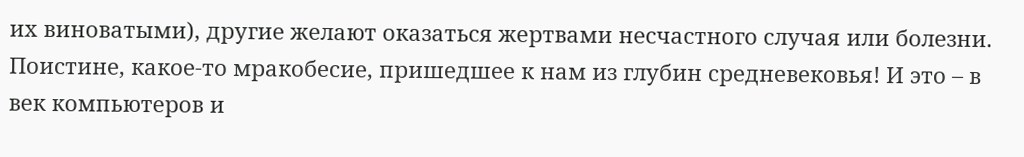их виноватыми), другие желают оказаться жертвами несчастного случая или болезни. Поистине, какое-то мракобесие, пришедшее к нам из глубин средневековья! И это – в век компьютеров и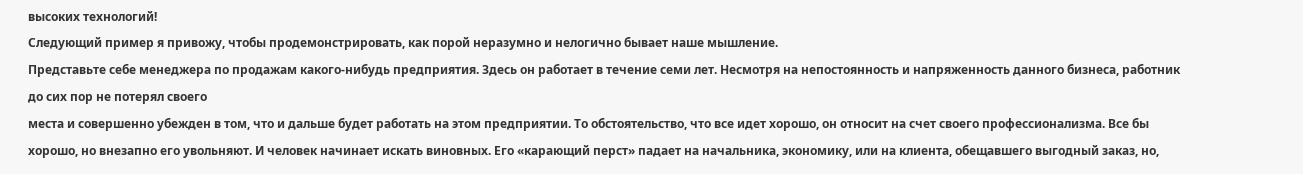высоких технологий!
Следующий пример я привожу, чтобы продемонстрировать, как порой неразумно и нелогично бывает наше мышление.
Представьте себе менеджера по продажам какого-нибудь предприятия. Здесь он работает в течение семи лет. Несмотря на непостоянность и напряженность данного бизнеса, работник до сих пор не потерял своего
места и совершенно убежден в том, что и дальше будет работать на этом предприятии. То обстоятельство, что все идет хорошо, он относит на счет своего профессионализма. Все бы хорошо, но внезапно его увольняют. И человек начинает искать виновных. Его «карающий перст» падает на начальника, экономику, или на клиента, обещавшего выгодный заказ, но,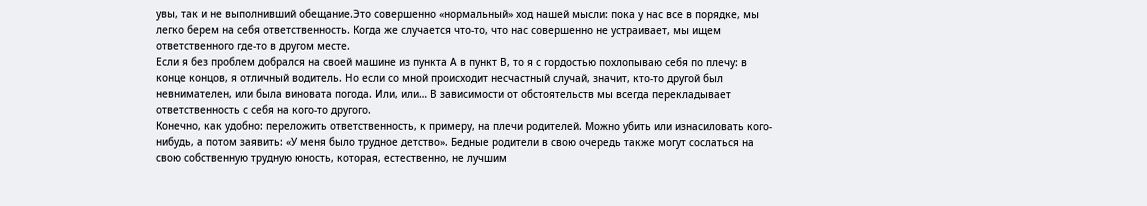увы, так и не выполнивший обещание.Это совершенно «нормальный» ход нашей мысли: пока у нас все в порядке, мы легко берем на себя ответственность. Когда же случается что-то, что нас совершенно не устраивает, мы ищем ответственного где-то в другом месте.
Если я без проблем добрался на своей машине из пункта А в пункт В, то я с гордостью похлопываю себя по плечу: в конце концов, я отличный водитель. Но если со мной происходит несчастный случай, значит, кто-то другой был невнимателен, или была виновата погода. Или, или… В зависимости от обстоятельств мы всегда перекладывает ответственность с себя на кого-то другого.
Конечно, как удобно: переложить ответственность, к примеру, на плечи родителей. Можно убить или изнасиловать кого-нибудь, а потом заявить: «У меня было трудное детство». Бедные родители в свою очередь также могут сослаться на свою собственную трудную юность, которая, естественно, не лучшим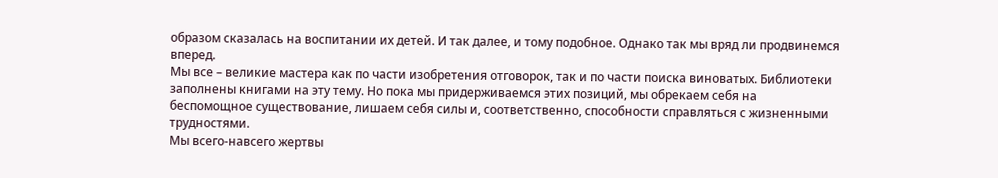образом сказалась на воспитании их детей. И так далее, и тому подобное. Однако так мы вряд ли продвинемся вперед.
Мы все – великие мастера как по части изобретения отговорок, так и по части поиска виноватых. Библиотеки заполнены книгами на эту тему. Но пока мы придерживаемся этих позиций, мы обрекаем себя на беспомощное существование, лишаем себя силы и, соответственно, способности справляться с жизненными трудностями.
Мы всего-навсего жертвы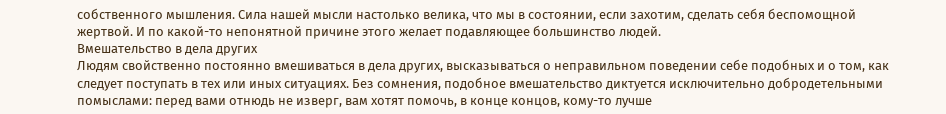собственного мышления. Сила нашей мысли настолько велика, что мы в состоянии, если захотим, сделать себя беспомощной жертвой. И по какой-то непонятной причине этого желает подавляющее большинство людей.
Вмешательство в дела других
Людям свойственно постоянно вмешиваться в дела других, высказываться о неправильном поведении себе подобных и о том, как следует поступать в тех или иных ситуациях. Без сомнения, подобное вмешательство диктуется исключительно добродетельными помыслами: перед вами отнюдь не изверг, вам хотят помочь, в конце концов, кому-то лучше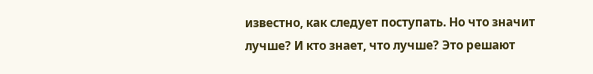известно, как следует поступать. Но что значит лучше? И кто знает, что лучше? Это решают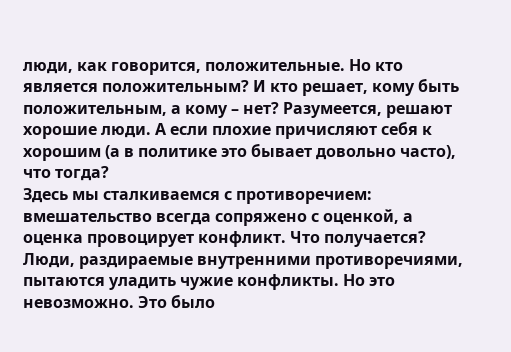люди, как говорится, положительные. Но кто является положительным? И кто решает, кому быть положительным, а кому – нет? Разумеется, решают хорошие люди. А если плохие причисляют себя к хорошим (а в политике это бывает довольно часто), что тогда?
Здесь мы сталкиваемся с противоречием: вмешательство всегда сопряжено с оценкой, а оценка провоцирует конфликт. Что получается? Люди, раздираемые внутренними противоречиями, пытаются уладить чужие конфликты. Но это невозможно. Это было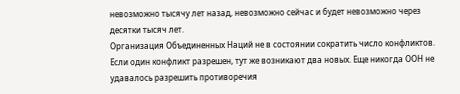невозможно тысячу лет назад, невозможно сейчас и будет невозможно через десятки тысяч лет.
Организация Объединенных Наций не в состоянии сократить число конфликтов. Если один конфликт разрешен, тут же возникают два новых. Еще никогда ООН не удавалось разрешить противоречия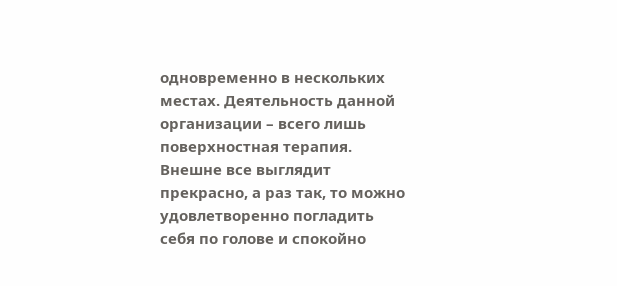одновременно в нескольких местах. Деятельность данной организации – всего лишь поверхностная терапия. Внешне все выглядит прекрасно, а раз так, то можно удовлетворенно погладить себя по голове и спокойно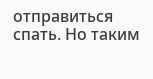отправиться спать. Но таким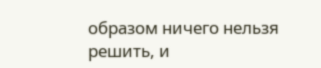образом ничего нельзя решить, и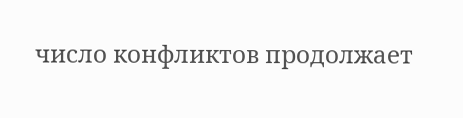число конфликтов продолжает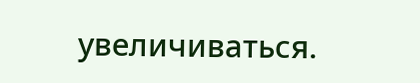увеличиваться.